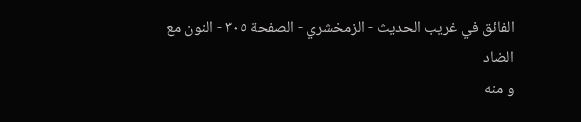الفائق في غريب الحديث - الزمخشري - الصفحة ٣٠٥ - النون مع الضاد
و منه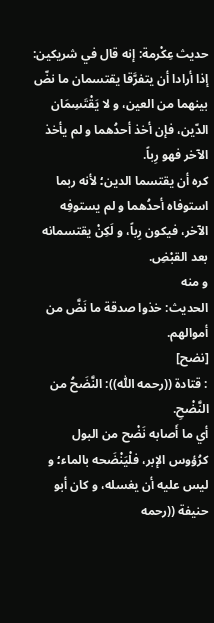حديث عِكْرمة: إنه قال في شريكين: إذا أرادا أن يتفرَّقا يقتسمان ما نضّ بينهما من العين، و لا يَقْتَسِمَان الدّين، فإن أخذ أحدُهما و لم يأخذ الآخر فهو رِباً.
كره أن يقتسما الدين؛ لأنه ربما استوفاه أحدُهما و لم يستوفِه الآخر، فيكون رِباً، و لَكِنْ يقتسمانه بعد القبْضِ.
و منه
الحديث: خذوا صدقة ما نَضَّ من أموالهم.
[نضح]
: قتادة ((رحمه اللّٰه)): النَّضَحُ من النَّضْحِ.
أي ما أَصابه نَضْح من البول كرُؤوس الإبر، فلْيَنْضَحه بالماء؛ و ليس عليه أن يغسله، و كان أبو حنيفة ((رحمه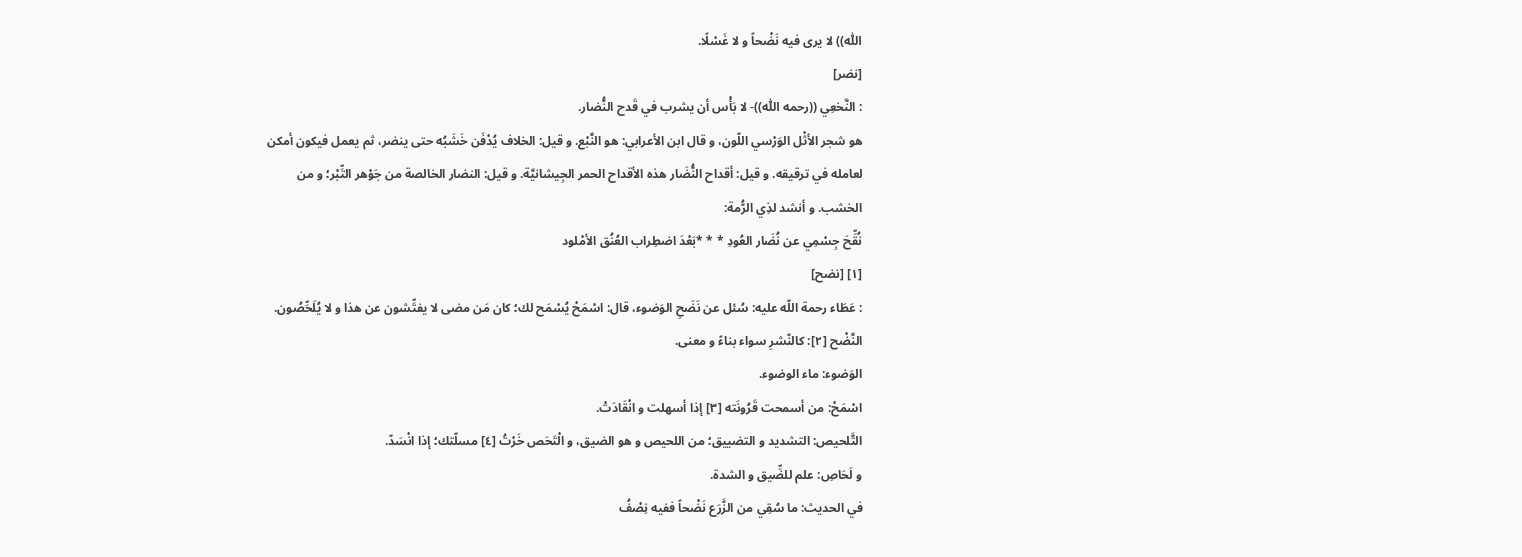اللّٰه)) لا يرى فيه نَضْحاً و لا غَسْلًا.
[نضر]
: النَّخعِي ((رحمه اللّٰه))- لا بَأْس أن يشرب في قَدح النُّضار.
هو شجر الأثْل الوَرْسي اللّون، و قال ابن الأعرابي: هو النَّبْع. و قيل: الخلاف يُدْفَن خَشَبُه حتى ينضر، ثم يعمل فيكون أمكن لعامله في ترقيقه. و قيل: أقداح النُّضَار هذه الأقداح الحمر الجِيشانيَّة. و قيل: النضار الخالصة من جَوْهر التِّبْر؛ و من الخشب. و أنشد لذِي الرُّمة:
نُقِّحَ جِسْمِي عن نُضَار العُودِ * * *بَعْدَ اضطِراب العُنُق الأمْلود
[١] [نضح]
: عَطَاء رحمة اللّه عليه: سُئل عن نَضَحِ الوَضوء، قال: اسْمَحْ يُسْمَح لك؛ كان مَن مضى لا يفتِّشون عن هذا و لا يُلَحِّصُون.
النَّضْح [٢]: كالنّشرِ سواء بناءً و معنى.
الوَضوء: ماء الوضوء.
اسْمَحْ: من أسمحت قَرُونَته [٣] إذا أسهلت و انْقَادَتْ.
التَّلحيص: التشديد و التضييق؛ من اللحيص و هو الضيق، و الْتَحَص خَرْتُ [٤] مسلّتك؛ إذا انْسَدّ.
و لَحَاصِ: علم للضِّيق و الشدة.
في الحديث: ما سُقِي من الزَّرَع نَضْحاً ففيه نِصْفُ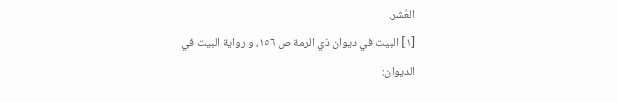العُشر.
[١] البيت في ديوان ذي الرمة ص ١٥٦، و رواية البيت في الديوان: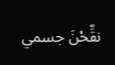نقِّحْنَ جسمي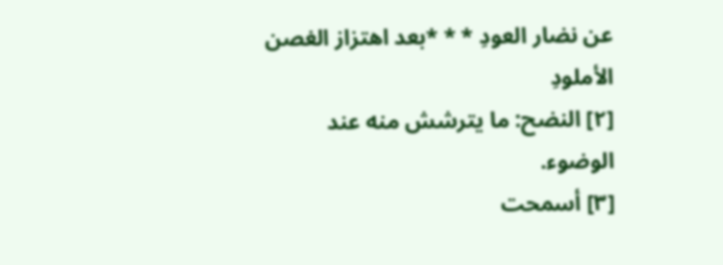عن نضار العودِ * * *بعد اهتزاز الغصن الأملودِ
[٢] النضح: ما يترشش منه عند الوضوء.
[٣] أسمحت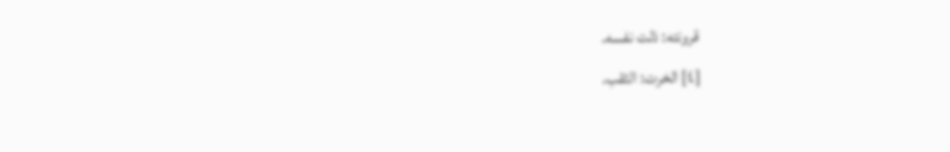قرونته: ذلت نفسه.
[٤] الخرت: الثقب.